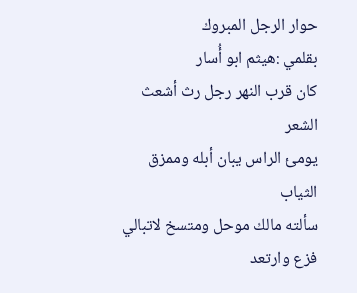حوار الرجل المبروك
بقلمي :هيثم ابو أُسار
كان قرب النهر رجل رث أشعث الشعر
يومئ الراس يبان أبله وممزق الثياب
سألته مالك موحل ومتسخ لاتبالي
فزع وارتعد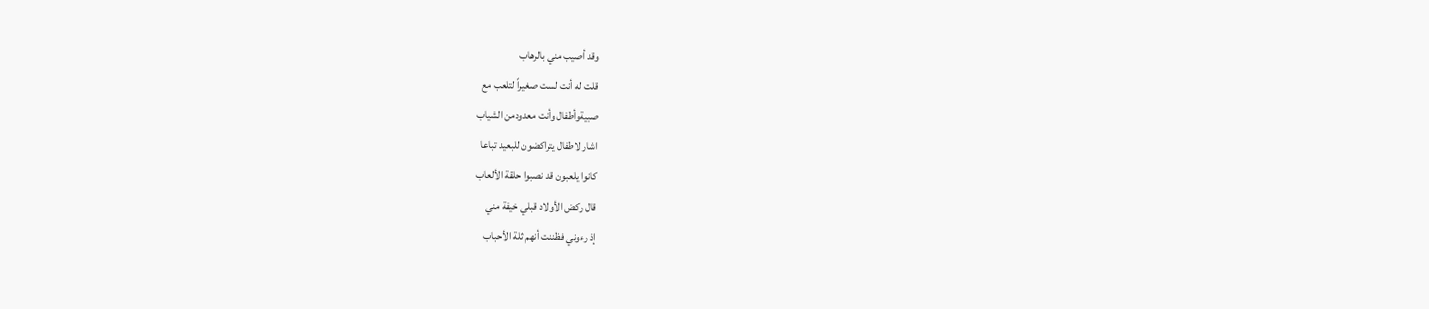وقد أصيب مني بالرهاب
قلت له أنت لست صغيراً لتلعب مع
صبيةوأطفال وأنت معدودمن الشياب
اشار لاطفال يتراكضون للبعيد تباعا
كانوا يلعبون قد نصبوا حلقة الألعاب
قال ركض الأولاد قبلي خيفة مني
إذ رءوني فظننت أنهم ثلة الأحباب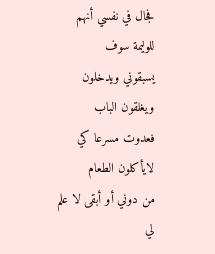فجال في نفسي أنهم للوليمة سوف
يسبقوني ويدخلون ويغلقون الباب
فعدوت مسرعا كي لايأكلون الطعام
من دوني أو أبقى لا علم لي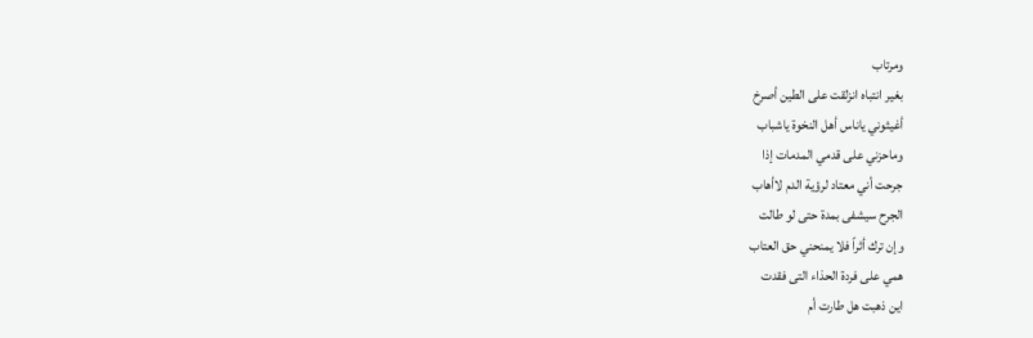ومرتاب
بغير انتباه انزلقت على الطين أصرخ
أغيثوني ياناس أهل النخوة ياشباب
وماحزني على قدمي المدمات إذا
جرحت أني معتاد لرؤية الدم لاأهاب
الجرح سيشفى بمدة حتى لو طالت
وإن ترك أثراً فلا يمنحني حق العتاب
همي على فردة الحذاء التى فقدت
اين ذهبت هل طارت أم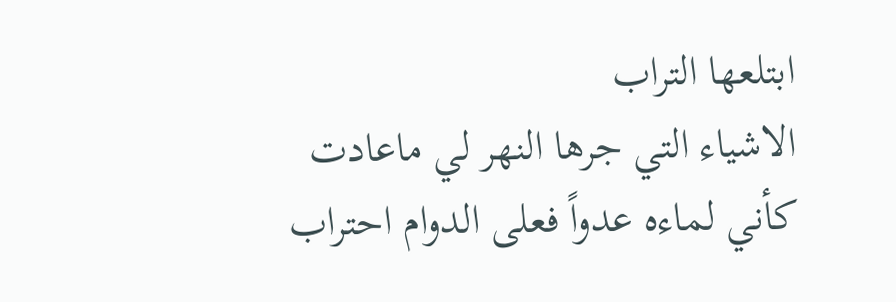ابتلعها التراب
الاشياء التي جرها النهر لي ماعادت
كأني لماءه عدواً فعلى الدوام احتراب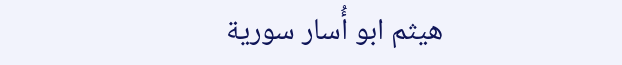هيثم ابو أُسار سورية